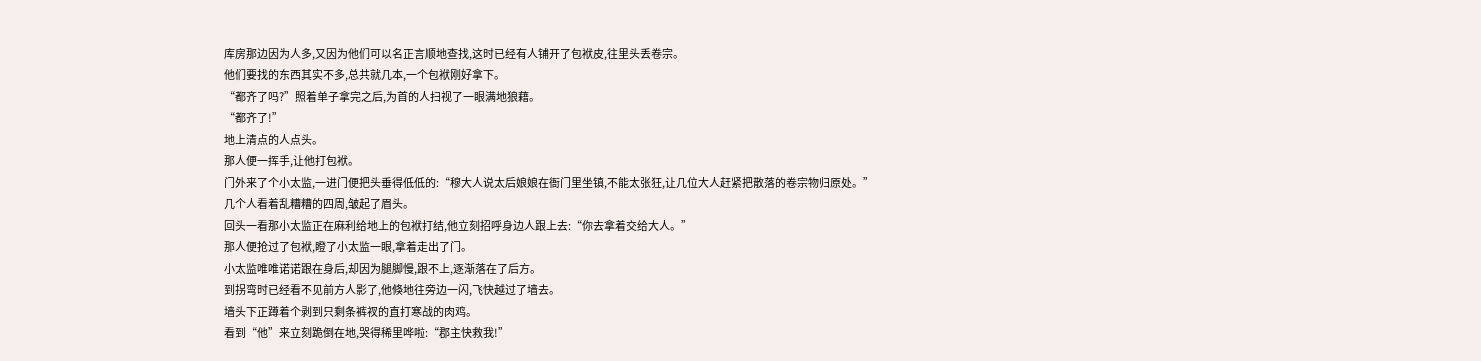库房那边因为人多,又因为他们可以名正言顺地查找,这时已经有人铺开了包袱皮,往里头丢卷宗。
他们要找的东西其实不多,总共就几本,一个包袱刚好拿下。
“都齐了吗?”照着单子拿完之后,为首的人扫视了一眼满地狼藉。
“都齐了!”
地上清点的人点头。
那人便一挥手,让他打包袱。
门外来了个小太监,一进门便把头垂得低低的:“穆大人说太后娘娘在衙门里坐镇,不能太张狂,让几位大人赶紧把散落的卷宗物归原处。”
几个人看着乱糟糟的四周,皱起了眉头。
回头一看那小太监正在麻利给地上的包袱打结,他立刻招呼身边人跟上去:“你去拿着交给大人。”
那人便抢过了包袱,瞪了小太监一眼,拿着走出了门。
小太监唯唯诺诺跟在身后,却因为腿脚慢,跟不上,逐渐落在了后方。
到拐弯时已经看不见前方人影了,他倏地往旁边一闪,飞快越过了墙去。
墙头下正蹲着个剥到只剩条裤衩的直打寒战的肉鸡。
看到“他”来立刻跪倒在地,哭得稀里哗啦:“郡主快救我!”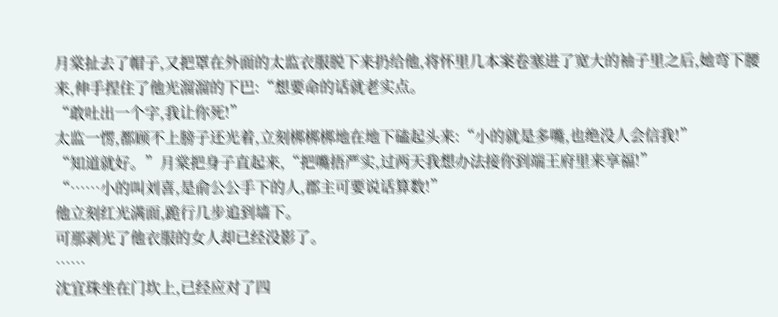月棠扯去了帽子,又把罩在外面的太监衣服脱下来扔给他,将怀里几本案卷塞进了宽大的袖子里之后,她弯下腰来,伸手捏住了他光溜溜的下巴:“想要命的话就老实点。
“敢吐出一个字,我让你死!”
太监一愣,都顾不上膀子还光着,立刻梆梆梆地在地下磕起头来:“小的就是多嘴,也绝没人会信我!”
“知道就好。”月棠把身子直起来,“把嘴捂严实,过两天我想办法接你到端王府里来享福!”
“……小的叫刘喜,是俞公公手下的人,郡主可要说话算数!”
他立刻红光满面,跪行几步追到墙下。
可那剥光了他衣服的女人却已经没影了。
……
沈宜珠坐在门坎上,已经应对了四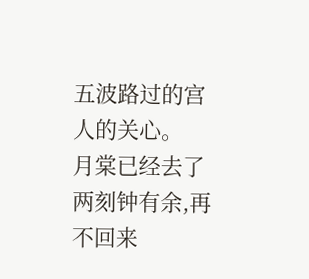五波路过的宫人的关心。
月棠已经去了两刻钟有余,再不回来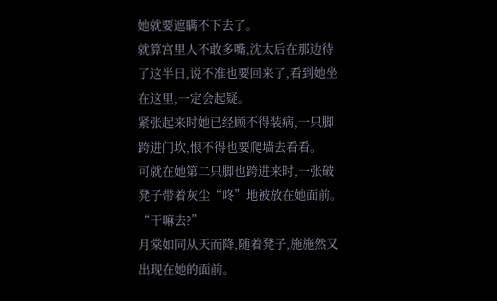她就要遮瞒不下去了。
就算宫里人不敢多嘴,沈太后在那边待了这半日,说不准也要回来了,看到她坐在这里,一定会起疑。
紧张起来时她已经顾不得装病,一只脚跨进门坎,恨不得也要爬墙去看看。
可就在她第二只脚也跨进来时,一张破凳子带着灰尘“咚”地被放在她面前。
“干嘛去?”
月棠如同从天而降,随着凳子,施施然又出现在她的面前。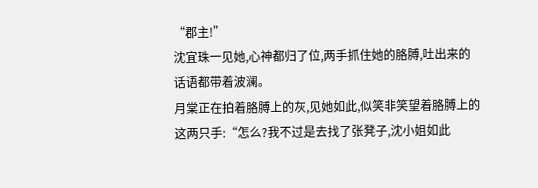“郡主!”
沈宜珠一见她,心神都归了位,两手抓住她的胳膊,吐出来的话语都带着波澜。
月棠正在拍着胳膊上的灰,见她如此,似笑非笑望着胳膊上的这两只手:“怎么?我不过是去找了张凳子,沈小姐如此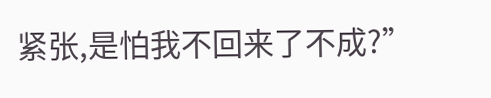紧张,是怕我不回来了不成?”